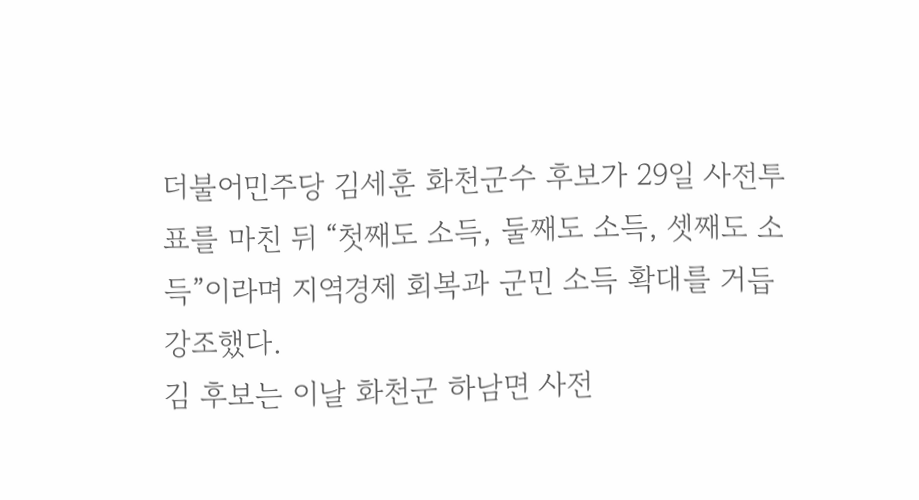더불어민주당 김세훈 화천군수 후보가 29일 사전투표를 마친 뒤 “첫째도 소득, 둘째도 소득, 셋째도 소득”이라며 지역경제 회복과 군민 소득 확대를 거듭 강조했다.
김 후보는 이날 화천군 하남면 사전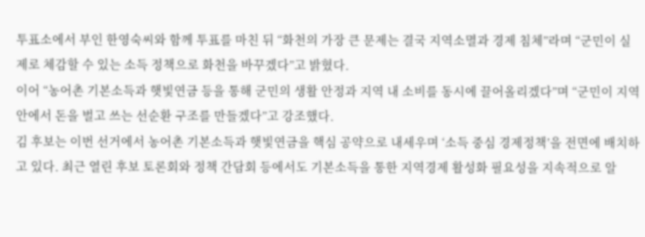투표소에서 부인 한영숙씨와 함께 투표를 마친 뒤 “화천의 가장 큰 문제는 결국 지역소멸과 경제 침체”라며 “군민이 실제로 체감할 수 있는 소득 정책으로 화천을 바꾸겠다”고 밝혔다.
이어 “농어촌 기본소득과 햇빛연금 등을 통해 군민의 생활 안정과 지역 내 소비를 동시에 끌어올리겠다”며 “군민이 지역 안에서 돈을 벌고 쓰는 선순환 구조를 만들겠다”고 강조했다.
김 후보는 이번 선거에서 농어촌 기본소득과 햇빛연금을 핵심 공약으로 내세우며 ‘소득 중심 경제정책’을 전면에 배치하고 있다. 최근 열린 후보 토론회와 정책 간담회 등에서도 기본소득을 통한 지역경제 활성화 필요성을 지속적으로 알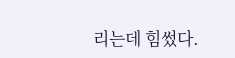리는데 힘썼다.